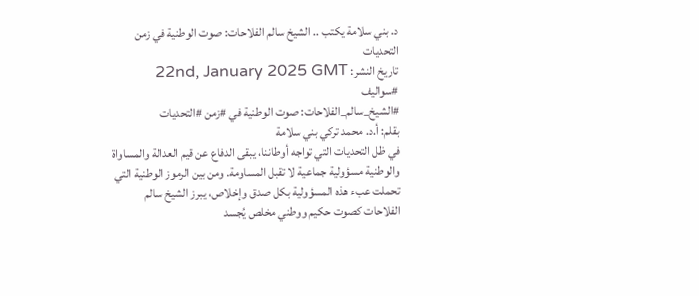د. بني سلامة يكتب .. الشيخ سالم الفلاحات: صوت الوطنية في زمن التحديات
تاريخ النشر: 22nd, January 2025 GMT
#سواليف
#الشيخ_سالم_الفلاحات: صوت الوطنية في #زمن #التحديات
بقلم: أ.د. محمد تركي بني سلامة
في ظل التحديات التي تواجه أوطاننا، يبقى الدفاع عن قيم العدالة والمساواة والوطنية مسؤولية جماعية لا تقبل المساومة. ومن بين الرموز الوطنية التي تحملت عبء هذه المسؤولية بكل صدق وإخلاص، يبرز الشيخ سالم الفلاحات كصوت حكيم ووطني مخلص يُجسد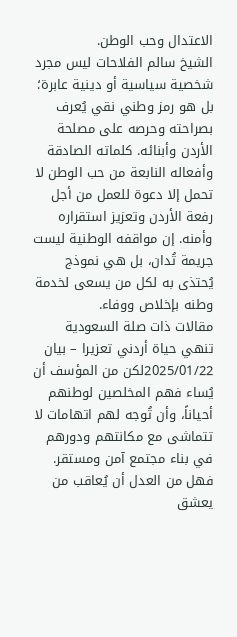الاعتدال وحب الوطن.
الشيخ سالم الفلاحات ليس مجرد شخصية سياسية أو دينية عابرة؛ بل هو رمز وطني نقي يُعرف بصراحته وحرصه على مصلحة الأردن وأبنائه. كلماته الصادقة وأفعاله النابعة من حب الوطن لا تحمل إلا دعوة للعمل من أجل رفعة الأردن وتعزيز استقراره وأمنه. إن مواقفه الوطنية ليست جريمة تُدان، بل هي نموذج يُحتذى به لكل من يسعى لخدمة وطنه بإخلاص ووفاء.
مقالات ذات صلة السعودية تنهي حياة أردني تعزيرا – بيان 2025/01/22لكن من المؤسف أن يُساء فهم المخلصين لوطنهم أحياناً، وأن تُوجه لهم اتهامات لا تتماشى مع مكانتهم ودورهم في بناء مجتمع آمن ومستقر. فهل من العدل أن يُعاقب من يعشق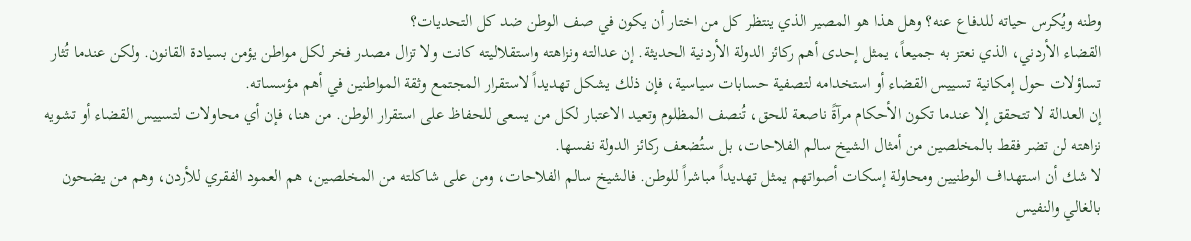وطنه ويُكرس حياته للدفاع عنه؟ وهل هذا هو المصير الذي ينتظر كل من اختار أن يكون في صف الوطن ضد كل التحديات؟
القضاء الأردني، الذي نعتز به جميعاً، يمثل إحدى أهم ركائز الدولة الأردنية الحديثة. إن عدالته ونزاهته واستقلاليته كانت ولا تزال مصدر فخر لكل مواطن يؤمن بسيادة القانون. ولكن عندما تُثار تساؤلات حول إمكانية تسييس القضاء أو استخدامه لتصفية حسابات سياسية، فإن ذلك يشكل تهديداً لاستقرار المجتمع وثقة المواطنين في أهم مؤسساته.
إن العدالة لا تتحقق إلا عندما تكون الأحكام مرآةً ناصعة للحق، تُنصف المظلوم وتعيد الاعتبار لكل من يسعى للحفاظ على استقرار الوطن. من هنا، فإن أي محاولات لتسييس القضاء أو تشويه نزاهته لن تضر فقط بالمخلصين من أمثال الشيخ سالم الفلاحات، بل ستُضعف ركائز الدولة نفسها.
لا شك أن استهداف الوطنيين ومحاولة إسكات أصواتهم يمثل تهديداً مباشراً للوطن. فالشيخ سالم الفلاحات، ومن على شاكلته من المخلصين، هم العمود الفقري للأردن، وهم من يضحون بالغالي والنفيس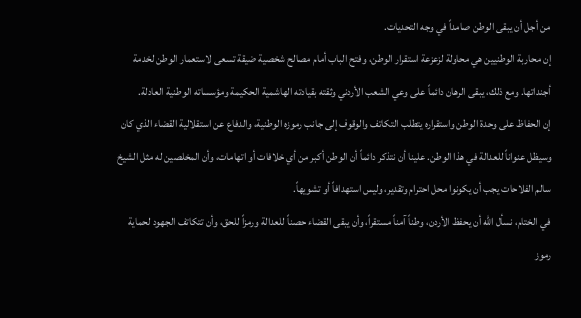من أجل أن يبقى الوطن صامداً في وجه التحديات.
إن محاربة الوطنيين هي محاولة لزعزعة استقرار الوطن، وفتح الباب أمام مصالح شخصية ضيقة تسعى لاستعمار الوطن لخدمة أجنداتها. ومع ذلك، يبقى الرهان دائماً على وعي الشعب الأردني وثقته بقيادته الهاشمية الحكيمة ومؤسساته الوطنية العادلة.
إن الحفاظ على وحدة الوطن واستقراره يتطلب التكاتف والوقوف إلى جانب رموزه الوطنية، والدفاع عن استقلالية القضاء الذي كان وسيظل عنواناً للعدالة في هذا الوطن. علينا أن نتذكر دائماً أن الوطن أكبر من أي خلافات أو اتهامات، وأن المخلصين له مثل الشيخ سالم الفلاحات يجب أن يكونوا محل احترام وتقدير، وليس استهدافاً أو تشويهاً.
في الختام، نسأل الله أن يحفظ الأردن، وطناً آمناً مستقراً، وأن يبقى القضاء حصناً للعدالة ورمزاً للحق، وأن تتكاتف الجهود لحماية رموز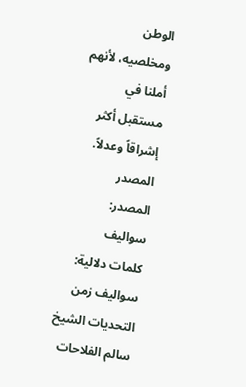الوطن ومخلصيه، لأنهم أملنا في مستقبل أكثر إشراقاً وعدلاً.
المصدر
المصدر: سواليف
كلمات دلالية: سواليف زمن التحديات الشیخ سالم الفلاحات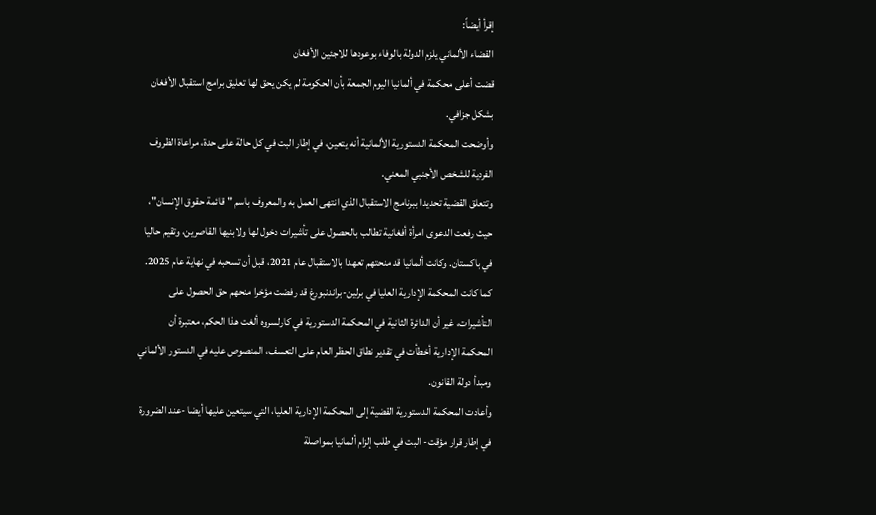إقرأ أيضاً:
القضاء الألماني يلزم الدولة بالوفاء بوعودها للاجئين الأفغان
قضت أعلى محكمة في ألمانيا اليوم الجمعة بأن الحكومة لم يكن يحق لها تعليق برامج استقبال الأفغان بشكل جزافي.
وأوضحت المحكمة الدستورية الألمانية أنه يتعين، في إطار البت في كل حالة على حدة، مراعاة الظروف الفردية للشخص الأجنبي المعني.
وتتعلق القضية تحديدا ببرنامج الاستقبال الذي انتهى العمل به والمعروف باسم "قائمة حقوق الإنسان"، حيث رفعت الدعوى امرأة أفغانية تطالب بالحصول على تأشيرات دخول لها ولابنيها القاصرين، وتقيم حاليا في باكستان. وكانت ألمانيا قد منحتهم تعهدا بالاستقبال عام 2021، قبل أن تسحبه في نهاية عام 2025.
كما كانت المحكمة الإدارية العليا في برلين-براندنبورغ قد رفضت مؤخرا منحهم حق الحصول على التأشيرات، غير أن الدائرة الثانية في المحكمة الدستورية في كارلسروه ألغت هذا الحكم، معتبرة أن المحكمة الإدارية أخطأت في تقدير نطاق الحظر العام على التعسف، المنصوص عليه في الدستور الألماني ومبدأ دولة القانون.
وأعادت المحكمة الدستورية القضية إلى المحكمة الإدارية العليا، التي سيتعين عليها أيضا -عند الضرورة في إطار قرار مؤقت- البت في طلب إلزام ألمانيا بمواصلة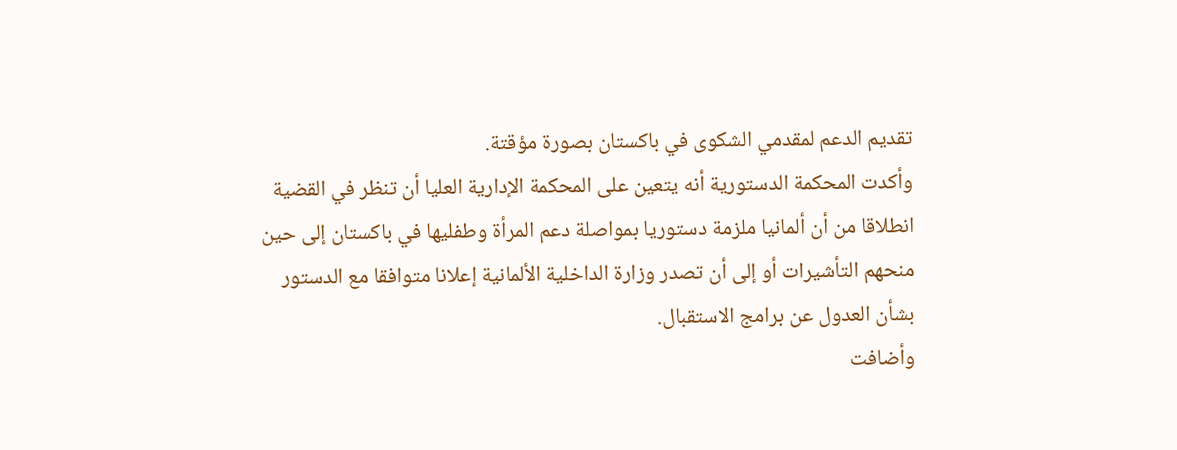تقديم الدعم لمقدمي الشكوى في باكستان بصورة مؤقتة.
وأكدت المحكمة الدستورية أنه يتعين على المحكمة الإدارية العليا أن تنظر في القضية انطلاقا من أن ألمانيا ملزمة دستوريا بمواصلة دعم المرأة وطفليها في باكستان إلى حين منحهم التأشيرات أو إلى أن تصدر وزارة الداخلية الألمانية إعلانا متوافقا مع الدستور بشأن العدول عن برامج الاستقبال.
وأضافت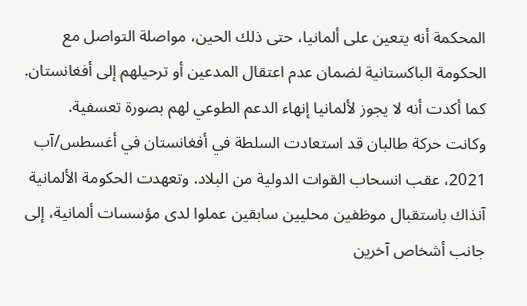المحكمة أنه يتعين على ألمانيا، حتى ذلك الحين، مواصلة التواصل مع الحكومة الباكستانية لضمان عدم اعتقال المدعين أو ترحيلهم إلى أفغانستان. كما أكدت أنه لا يجوز لألمانيا إنهاء الدعم الطوعي لهم بصورة تعسفية.
وكانت حركة طالبان قد استعادت السلطة في أفغانستان في أغسطس/آب 2021، عقب انسحاب القوات الدولية من البلاد. وتعهدت الحكومة الألمانية آنذاك باستقبال موظفين محليين سابقين عملوا لدى مؤسسات ألمانية، إلى جانب أشخاص آخرين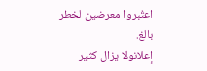اعتُبروا معرضين لخطر بالغ.
إعلانولا يزال كثير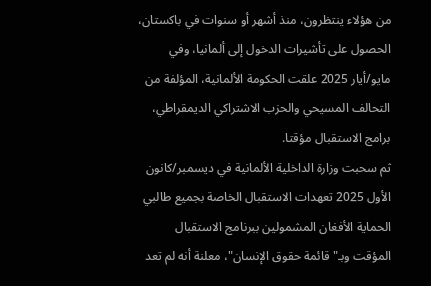من هؤلاء ينتظرون، منذ أشهر أو سنوات في باكستان، الحصول على تأشيرات الدخول إلى ألمانيا، وفي مايو/أيار 2025 علقت الحكومة الألمانية، المؤلفة من التحالف المسيحي والحزب الاشتراكي الديمقراطي، برامج الاستقبال مؤقتا.
ثم سحبت وزارة الداخلية الألمانية في ديسمبر/كانون الأول 2025 تعهدات الاستقبال الخاصة بجميع طالبي الحماية الأفغان المشمولين ببرنامج الاستقبال المؤقت وبـ"قائمة حقوق الإنسان"، معلنة أنه لم تعد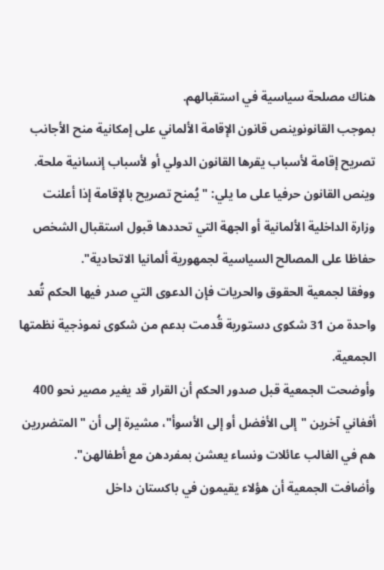هناك مصلحة سياسية في استقبالهم.
بموجب القانونوينص قانون الإقامة الألماني على إمكانية منح الأجانب تصريح إقامة لأسباب يقرها القانون الدولي أو لأسباب إنسانية ملحة.
وينص القانون حرفيا على ما يلي: "يُمنح تصريح بالإقامة إذا أعلنت وزارة الداخلية الألمانية أو الجهة التي تحددها قبول استقبال الشخص حفاظا على المصالح السياسية لجمهورية ألمانيا الاتحادية".
ووفقا لجمعية الحقوق والحريات فإن الدعوى التي صدر فيها الحكم تُعد واحدة من 31 شكوى دستورية قُدمت بدعم من شكوى نموذجية نظمتها الجمعية.
وأوضحت الجمعية قبل صدور الحكم أن القرار قد يغير مصير نحو 400 أفغاني آخرين "إلى الأفضل أو إلى الأسوأ"، مشيرة إلى أن "المتضررين هم في الغالب عائلات ونساء يعشن بمفردهن مع أطفالهن".
وأضافت الجمعية أن هؤلاء يقيمون في باكستان داخل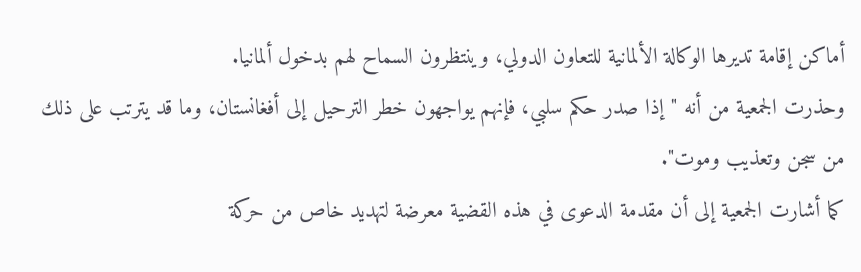أماكن إقامة تديرها الوكالة الألمانية للتعاون الدولي، وينتظرون السماح لهم بدخول ألمانيا.
وحذرت الجمعية من أنه "إذا صدر حكم سلبي، فإنهم يواجهون خطر الترحيل إلى أفغانستان، وما قد يترتب على ذلك من سجن وتعذيب وموت".
كما أشارت الجمعية إلى أن مقدمة الدعوى في هذه القضية معرضة لتهديد خاص من حركة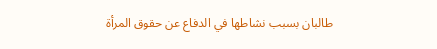طالبان بسبب نشاطها في الدفاع عن حقوق المرأة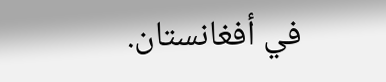في أفغانستان.